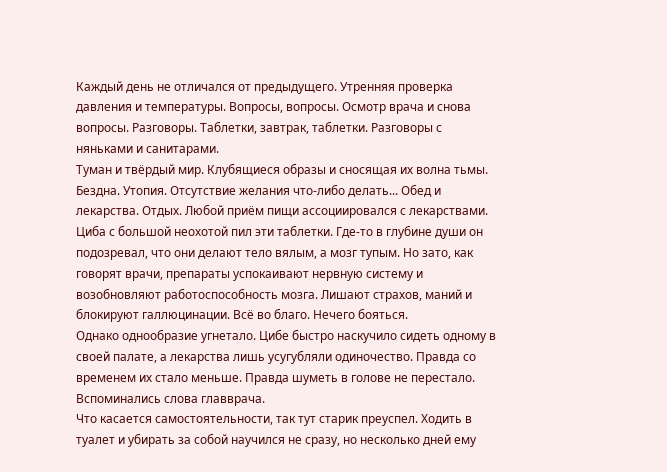Каждый день не отличался от предыдущего. Утренняя проверка давления и температуры. Вопросы, вопросы. Осмотр врача и снова вопросы. Разговоры. Таблетки, завтрак, таблетки. Разговоры с няньками и санитарами.
Туман и твёрдый мир. Клубящиеся образы и сносящая их волна тьмы. Бездна. Утопия. Отсутствие желания что-либо делать... Обед и лекарства. Отдых. Любой приём пищи ассоциировался с лекарствами. Циба с большой неохотой пил эти таблетки. Где-то в глубине души он подозревал, что они делают тело вялым, а мозг тупым. Но зато, как говорят врачи, препараты успокаивают нервную систему и возобновляют работоспособность мозга. Лишают страхов, маний и блокируют галлюцинации. Всё во благо. Нечего бояться.
Однако однообразие угнетало. Цибе быстро наскучило сидеть одному в своей палате, а лекарства лишь усугубляли одиночество. Правда со временем их стало меньше. Правда шуметь в голове не перестало. Вспоминались слова главврача.
Что касается самостоятельности, так тут старик преуспел. Ходить в туалет и убирать за собой научился не сразу, но несколько дней ему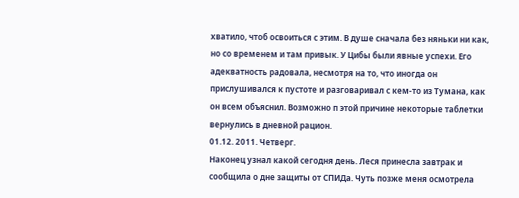хватило, чтоб освоиться с этим. В душе сначала без няньки ни как, но со временем и там привык. У Цибы были явные успехи. Его адекватность радовала, несмотря на то, что иногда он прислушивался к пустоте и разговаривал с кем-то из Тумана, как он всем объяснил. Возможно п этой причине некоторые таблетки вернулись в дневной рацион.
01.12. 2011. Четверг.
Наконец узнал какой сегодня день. Леся принесла завтрак и сообщила о дне защиты от СПИДа. Чуть позже меня осмотрела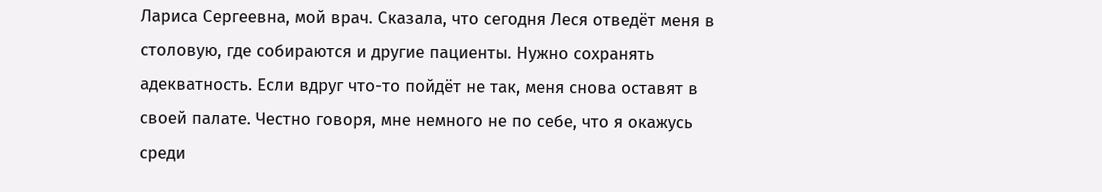Лариса Сергеевна, мой врач. Сказала, что сегодня Леся отведёт меня в столовую, где собираются и другие пациенты. Нужно сохранять адекватность. Если вдруг что-то пойдёт не так, меня снова оставят в своей палате. Честно говоря, мне немного не по себе, что я окажусь среди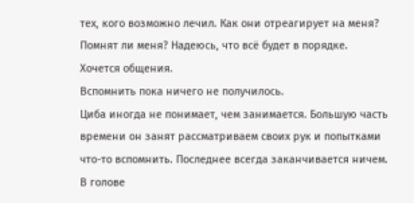тех, кого возможно лечил. Как они отреагирует на меня? Помнят ли меня? Надеюсь, что всё будет в порядке.
Хочется общения.
Вспомнить пока ничего не получилось.
Циба иногда не понимает, чем занимается. Большую часть времени он занят рассматриваем своих рук и попытками что-то вспомнить. Последнее всегда заканчивается ничем. В голове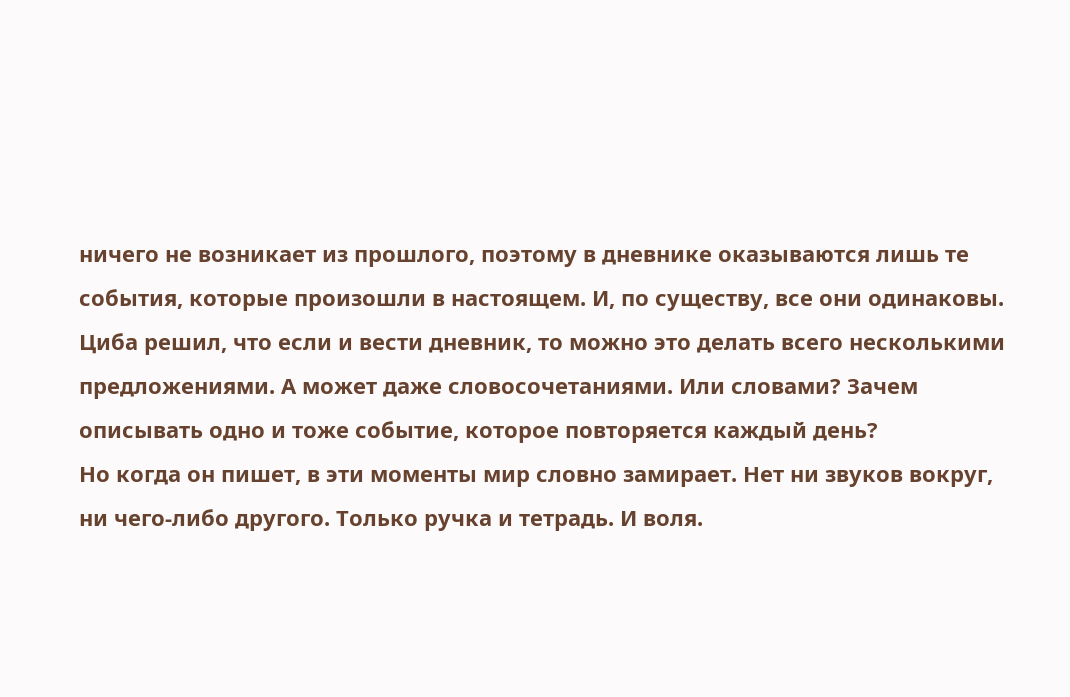ничего не возникает из прошлого, поэтому в дневнике оказываются лишь те события, которые произошли в настоящем. И, по существу, все они одинаковы. Циба решил, что если и вести дневник, то можно это делать всего несколькими предложениями. А может даже словосочетаниями. Или словами? Зачем описывать одно и тоже событие, которое повторяется каждый день?
Но когда он пишет, в эти моменты мир словно замирает. Нет ни звуков вокруг, ни чего-либо другого. Только ручка и тетрадь. И воля.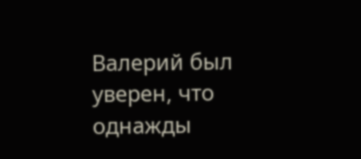Валерий был уверен, что однажды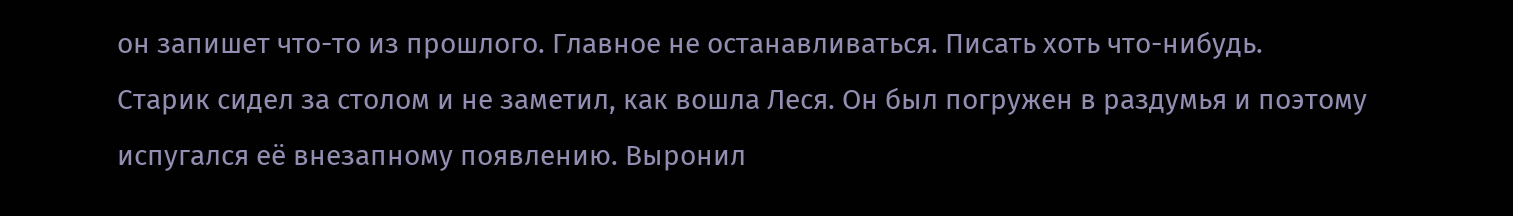он запишет что-то из прошлого. Главное не останавливаться. Писать хоть что-нибудь.
Старик сидел за столом и не заметил, как вошла Леся. Он был погружен в раздумья и поэтому испугался её внезапному появлению. Выронил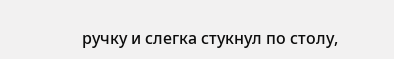ручку и слегка стукнул по столу,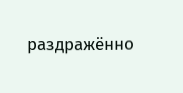раздражённо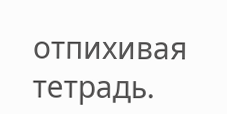отпихивая тетрадь.